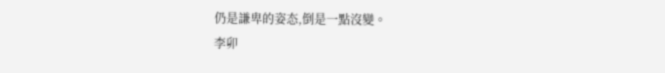仍是謙卑的姿态,倒是一點沒變。
李卯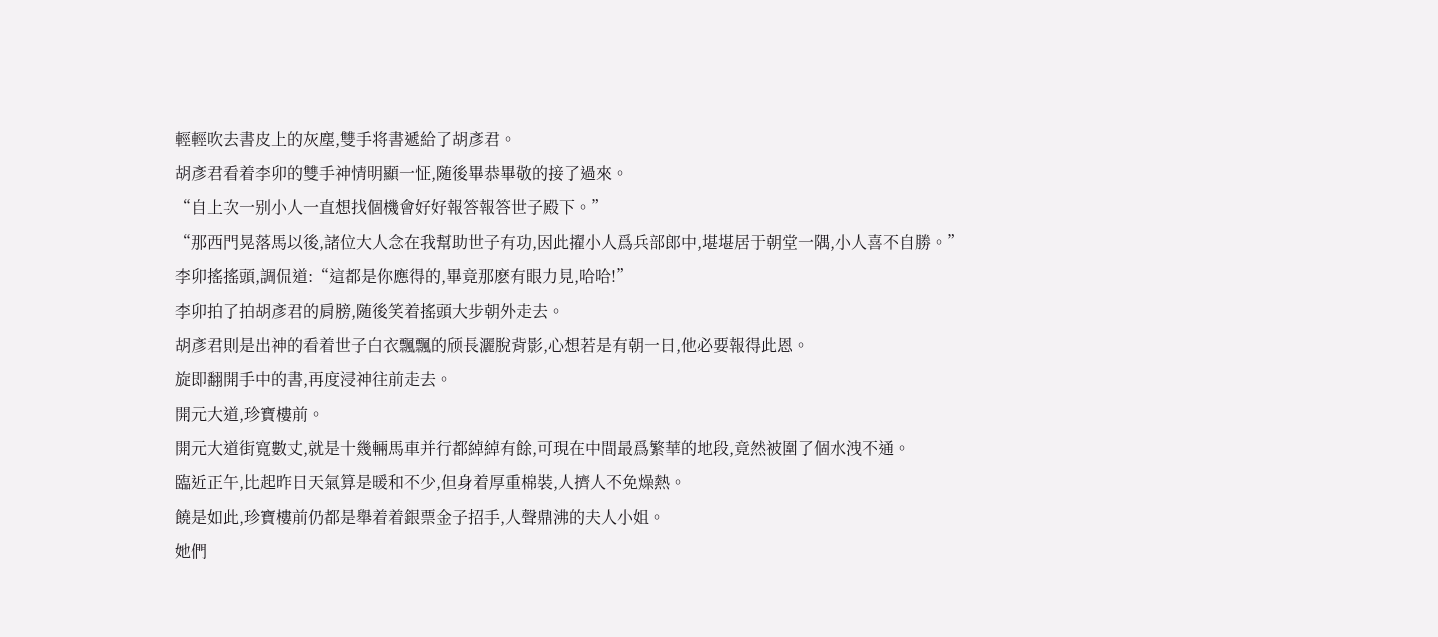輕輕吹去書皮上的灰塵,雙手将書遞給了胡彥君。
胡彥君看着李卯的雙手神情明顯一怔,随後畢恭畢敬的接了過來。
“自上次一别小人一直想找個機會好好報答報答世子殿下。”
“那西門晃落馬以後,諸位大人念在我幫助世子有功,因此擢小人爲兵部郎中,堪堪居于朝堂一隅,小人喜不自勝。”
李卯搖搖頭,調侃道:“這都是你應得的,畢竟那麽有眼力見,哈哈!”
李卯拍了拍胡彥君的肩膀,随後笑着搖頭大步朝外走去。
胡彥君則是出神的看着世子白衣飄飄的颀長灑脫背影,心想若是有朝一日,他必要報得此恩。
旋即翻開手中的書,再度浸神往前走去。
開元大道,珍寶樓前。
開元大道街寬數丈,就是十幾輛馬車并行都綽綽有餘,可現在中間最爲繁華的地段,竟然被圍了個水洩不通。
臨近正午,比起昨日天氣算是暖和不少,但身着厚重棉裝,人擠人不免燥熱。
饒是如此,珍寶樓前仍都是舉着着銀票金子招手,人聲鼎沸的夫人小姐。
她們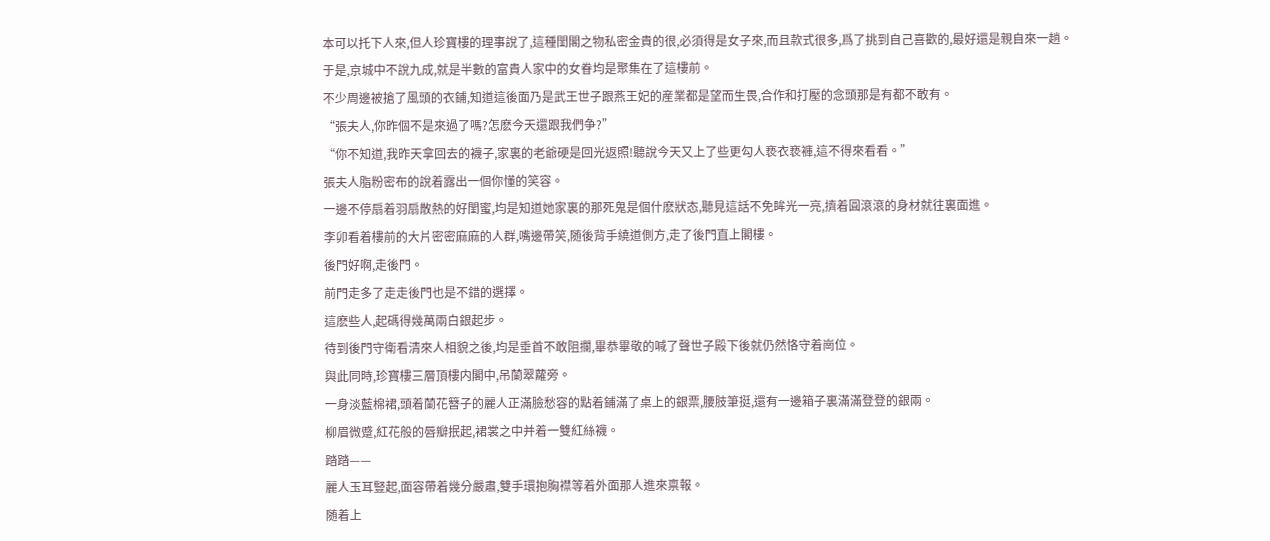本可以托下人來,但人珍寶樓的理事說了,這種閨閣之物私密金貴的很,必須得是女子來,而且款式很多,爲了挑到自己喜歡的,最好還是親自來一趟。
于是,京城中不說九成,就是半數的富貴人家中的女眷均是聚集在了這樓前。
不少周邊被搶了風頭的衣鋪,知道這後面乃是武王世子跟燕王妃的産業都是望而生畏,合作和打壓的念頭那是有都不敢有。
“張夫人,你昨個不是來過了嗎?怎麽今天還跟我們争?”
“你不知道,我昨天拿回去的襪子,家裏的老爺硬是回光返照!聽說今天又上了些更勾人亵衣亵褲,這不得來看看。”
張夫人脂粉密布的說着露出一個你懂的笑容。
一邊不停扇着羽扇散熱的好閨蜜,均是知道她家裏的那死鬼是個什麽狀态,聽見這話不免眸光一亮,擠着圓滾滾的身材就往裏面進。
李卯看着樓前的大片密密麻麻的人群,嘴邊帶笑,随後背手繞道側方,走了後門直上閣樓。
後門好啊,走後門。
前門走多了走走後門也是不錯的選擇。
這麽些人,起碼得幾萬兩白銀起步。
待到後門守衛看清來人相貌之後,均是垂首不敢阻攔,畢恭畢敬的喊了聲世子殿下後就仍然恪守着崗位。
與此同時,珍寶樓三層頂樓内閣中,吊蘭翠蘿旁。
一身淡藍棉裙,頭着蘭花簪子的麗人正滿臉愁容的點着鋪滿了桌上的銀票,腰肢筆挺,還有一邊箱子裏滿滿登登的銀兩。
柳眉微蹙,紅花般的唇瓣抿起,裙裳之中并着一雙紅絲襪。
踏踏——
麗人玉耳豎起,面容帶着幾分嚴肅,雙手環抱胸襟等着外面那人進來禀報。
随着上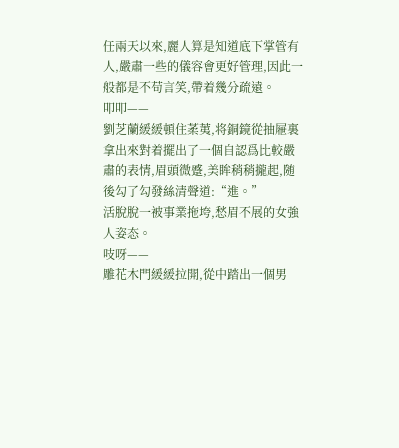任兩天以來,麗人算是知道底下掌管有人,嚴肅一些的儀容會更好管理,因此一般都是不苟言笑,帶着幾分疏遠。
叩叩——
劉芝蘭緩緩頓住葇荑,将銅鏡從抽屜裏拿出來對着擺出了一個自認爲比較嚴肅的表情,眉頭微蹙,美眸稍稍攏起,随後勾了勾發絲清聲道:“進。”
活脫脫一被事業拖垮,愁眉不展的女強人姿态。
吱呀——
雕花木門緩緩拉開,從中踏出一個男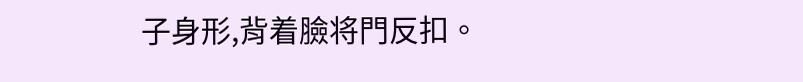子身形,背着臉将門反扣。